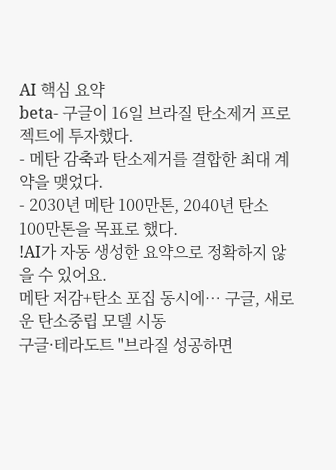AI 핵심 요약
beta- 구글이 16일 브라질 탄소제거 프로젝트에 투자했다.
- 메탄 감축과 탄소제거를 결합한 최대 계약을 맺었다.
- 2030년 메탄 100만톤, 2040년 탄소 100만톤을 목표로 했다.
!AI가 자동 생성한 요약으로 정확하지 않을 수 있어요.
메탄 저감+탄소 포집 동시에… 구글, 새로운 탄소중립 모델 시동
구글·테라도트 "브라질 성공하면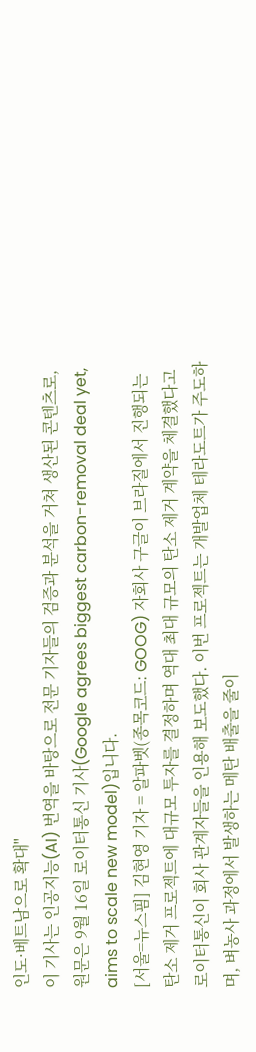인도·베트남으로 확대"
이 기사는 인공지능(AI) 번역을 바탕으로 전문 기자들의 검증과 분석을 거쳐 생산된 콘텐츠로, 원문은 9월 16일 로이터통신 기사(Google agrees biggest carbon-removal deal yet, aims to scale new model)입니다.
[서울=뉴스핌] 김현영 기자 = 알파벳(종목코드: GOOG) 자회사 구글이 브라질에서 진행되는 탄소 제거 프로젝트에 대규모 투자를 결정하며 역대 최대 규모의 탄소 제거 계약을 체결했다고 로이터통신이 회사 관계자들을 인용해 보도했다. 이번 프로젝트는 개발업체 테라도트가 주도하며, 벼농사 과정에서 발생하는 메탄 배출을 줄이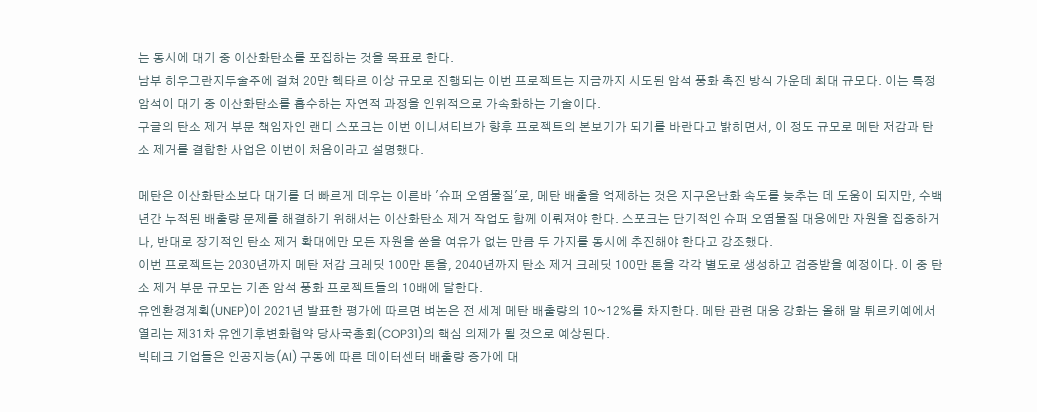는 동시에 대기 중 이산화탄소를 포집하는 것을 목표로 한다.
남부 히우그란지두술주에 걸쳐 20만 헥타르 이상 규모로 진행되는 이번 프로젝트는 지금까지 시도된 암석 풍화 촉진 방식 가운데 최대 규모다. 이는 특정 암석이 대기 중 이산화탄소를 흡수하는 자연적 과정을 인위적으로 가속화하는 기술이다.
구글의 탄소 제거 부문 책임자인 랜디 스포크는 이번 이니셔티브가 향후 프로젝트의 본보기가 되기를 바란다고 밝히면서, 이 정도 규모로 메탄 저감과 탄소 제거를 결합한 사업은 이번이 처음이라고 설명했다.

메탄은 이산화탄소보다 대기를 더 빠르게 데우는 이른바 '슈퍼 오염물질'로, 메탄 배출을 억제하는 것은 지구온난화 속도를 늦추는 데 도움이 되지만, 수백 년간 누적된 배출량 문제를 해결하기 위해서는 이산화탄소 제거 작업도 함께 이뤄져야 한다. 스포크는 단기적인 슈퍼 오염물질 대응에만 자원을 집중하거나, 반대로 장기적인 탄소 제거 확대에만 모든 자원을 쏟을 여유가 없는 만큼 두 가지를 동시에 추진해야 한다고 강조했다.
이번 프로젝트는 2030년까지 메탄 저감 크레딧 100만 톤을, 2040년까지 탄소 제거 크레딧 100만 톤을 각각 별도로 생성하고 검증받을 예정이다. 이 중 탄소 제거 부문 규모는 기존 암석 풍화 프로젝트들의 10배에 달한다.
유엔환경계획(UNEP)이 2021년 발표한 평가에 따르면 벼논은 전 세계 메탄 배출량의 10~12%를 차지한다. 메탄 관련 대응 강화는 올해 말 튀르키예에서 열리는 제31차 유엔기후변화협약 당사국총회(COP31)의 핵심 의제가 될 것으로 예상된다.
빅테크 기업들은 인공지능(AI) 구동에 따른 데이터센터 배출량 증가에 대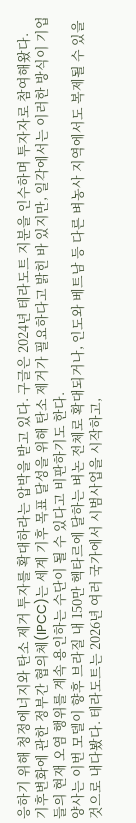응하기 위해 청정에너지와 탄소 제거 투자를 확대하라는 압박을 받고 있다. 구글은 2024년 테라도트 지분을 인수하며 투자자로 참여해왔다.
기후변화에 관한 정부간 협의체(IPCC)는 세계 기후 목표 달성을 위해 탄소 제거가 필요하다고 밝힌 바 있지만, 일각에서는 이러한 방식이 기업들의 현재 오염 행위를 계속 용인하는 수단이 될 수 있다고 비판하기도 한다.
양사는 이번 모델이 향후 브라질 내 150만 헥타르에 달하는 벼논 전체로 확대되거나, 인도와 베트남 등 다른 벼농사 지역에서도 복제될 수 있을 것으로 내다봤다. 테라도트는 2026년 여러 국가에서 시범사업을 시작하고,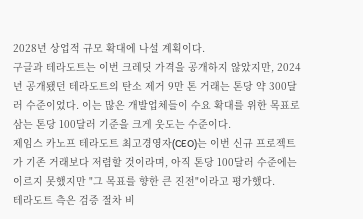2028년 상업적 규모 확대에 나설 계획이다.
구글과 테라도트는 이번 크레딧 가격을 공개하지 않았지만, 2024년 공개됐던 테라도트의 탄소 제거 9만 톤 거래는 톤당 약 300달러 수준이었다. 이는 많은 개발업체들이 수요 확대를 위한 목표로 삼는 톤당 100달러 기준을 크게 웃도는 수준이다.
제임스 카노프 테라도트 최고경영자(CEO)는 이번 신규 프로젝트가 기존 거래보다 저렴할 것이라며, 아직 톤당 100달러 수준에는 이르지 못했지만 "그 목표를 향한 큰 진전"이라고 평가했다.
테라도트 측은 검증 절차 비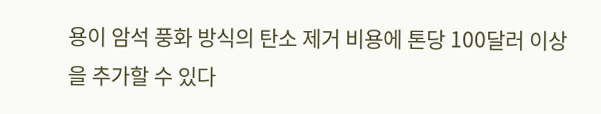용이 암석 풍화 방식의 탄소 제거 비용에 톤당 100달러 이상을 추가할 수 있다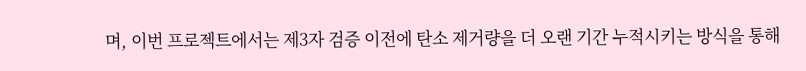며, 이번 프로젝트에서는 제3자 검증 이전에 탄소 제거량을 더 오랜 기간 누적시키는 방식을 통해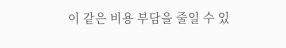이 같은 비용 부담을 줄일 수 있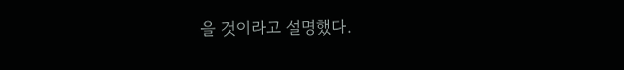을 것이라고 설명했다.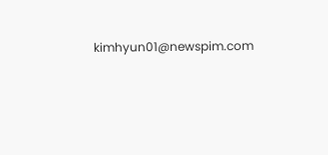kimhyun01@newspim.com